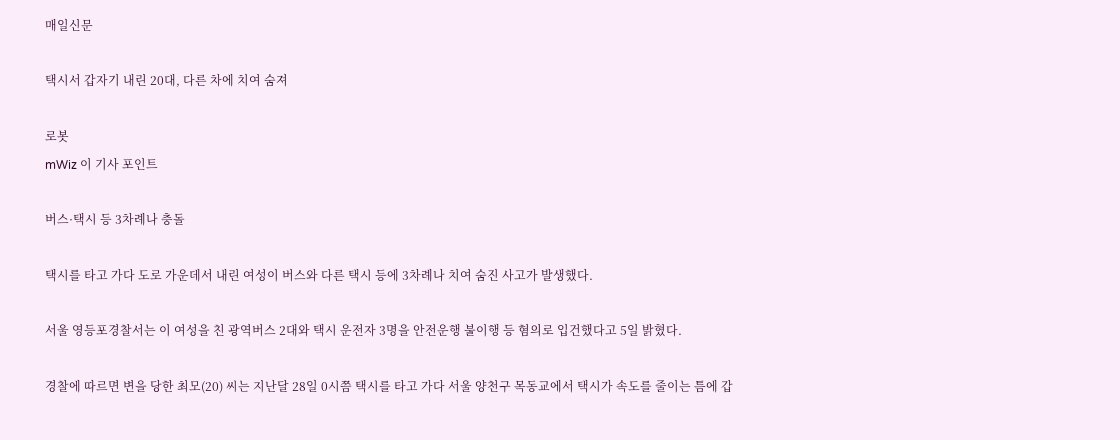매일신문

택시서 갑자기 내린 20대, 다른 차에 치여 숨져

로봇
mWiz 이 기사 포인트

버스·택시 등 3차례나 충돌

택시를 타고 가다 도로 가운데서 내린 여성이 버스와 다른 택시 등에 3차례나 치여 숨진 사고가 발생했다.

서울 영등포경찰서는 이 여성을 친 광역버스 2대와 택시 운전자 3명을 안전운행 불이행 등 혐의로 입건했다고 5일 밝혔다.

경찰에 따르면 변을 당한 최모(20) 씨는 지난달 28일 0시쯤 택시를 타고 가다 서울 양천구 목동교에서 택시가 속도를 줄이는 틈에 갑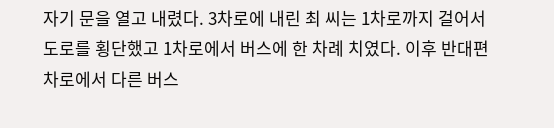자기 문을 열고 내렸다. 3차로에 내린 최 씨는 1차로까지 걸어서 도로를 횡단했고 1차로에서 버스에 한 차례 치였다. 이후 반대편 차로에서 다른 버스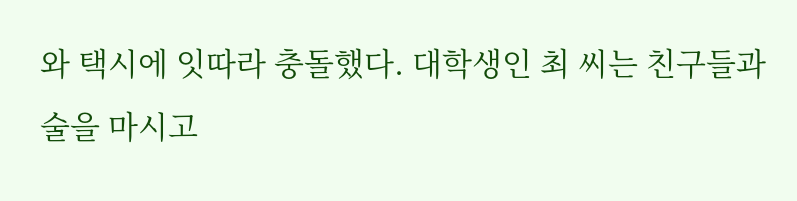와 택시에 잇따라 충돌했다. 대학생인 최 씨는 친구들과 술을 마시고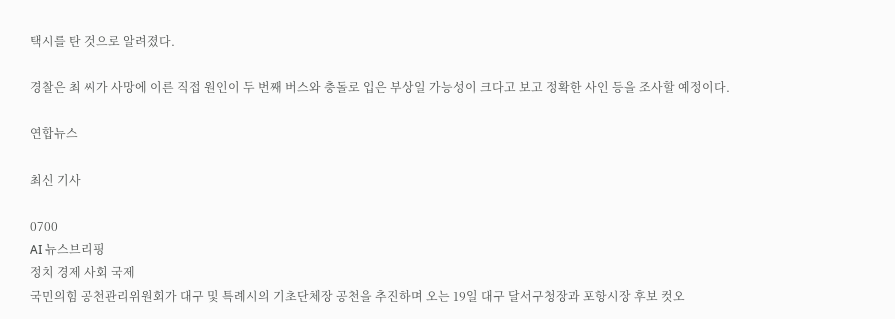택시를 탄 것으로 알려졌다.

경찰은 최 씨가 사망에 이른 직접 원인이 두 번째 버스와 충돌로 입은 부상일 가능성이 크다고 보고 정확한 사인 등을 조사할 예정이다.

연합뉴스

최신 기사

0700
AI 뉴스브리핑
정치 경제 사회 국제
국민의힘 공천관리위원회가 대구 및 특례시의 기초단체장 공천을 추진하며 오는 19일 대구 달서구청장과 포항시장 후보 컷오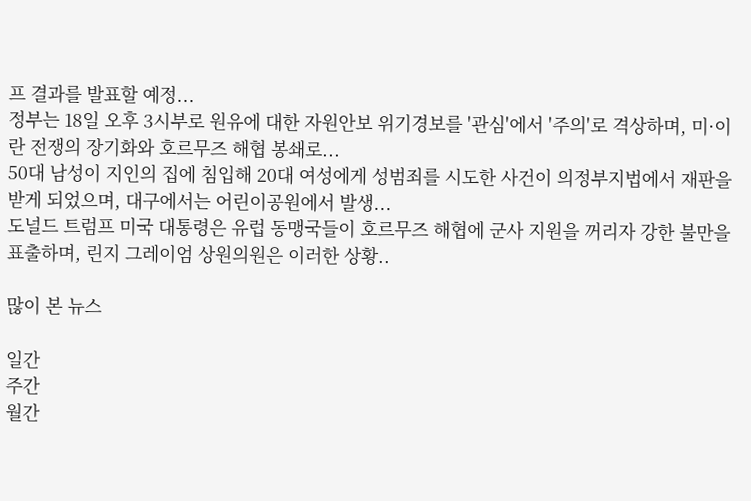프 결과를 발표할 예정...
정부는 18일 오후 3시부로 원유에 대한 자원안보 위기경보를 '관심'에서 '주의'로 격상하며, 미·이란 전쟁의 장기화와 호르무즈 해협 봉쇄로...
50대 남성이 지인의 집에 침입해 20대 여성에게 성범죄를 시도한 사건이 의정부지법에서 재판을 받게 되었으며, 대구에서는 어린이공원에서 발생...
도널드 트럼프 미국 대통령은 유럽 동맹국들이 호르무즈 해협에 군사 지원을 꺼리자 강한 불만을 표출하며, 린지 그레이엄 상원의원은 이러한 상황..

많이 본 뉴스

일간
주간
월간